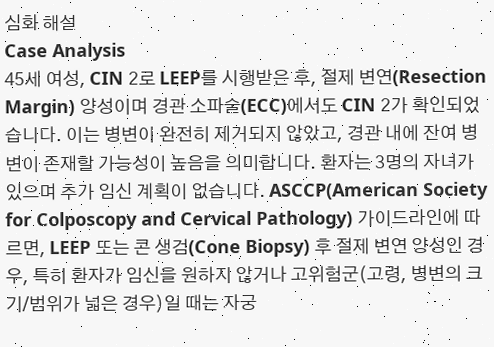심화 해설
Case Analysis
45세 여성, CIN 2로 LEEP를 시행받은 후, 절제 변연(Resection Margin) 양성이며 경관 소파술(ECC)에서도 CIN 2가 확인되었습니다. 이는 병변이 완전히 제거되지 않았고, 경관 내에 잔여 병변이 존재할 가능성이 높음을 의미합니다. 환자는 3명의 자녀가 있으며 추가 임신 계획이 없습니다. ASCCP(American Society for Colposcopy and Cervical Pathology) 가이드라인에 따르면, LEEP 또는 콘 생검(Cone Biopsy) 후 절제 변연 양성인 경우, 특히 환자가 임신을 원하지 않거나 고위험군(고령, 병변의 크기/범위가 넓은 경우)일 때는 자궁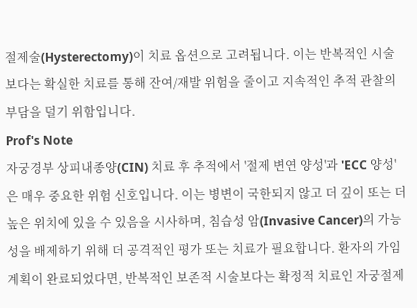절제술(Hysterectomy)이 치료 옵션으로 고려됩니다. 이는 반복적인 시술보다는 확실한 치료를 통해 잔여/재발 위험을 줄이고 지속적인 추적 관찰의 부담을 덜기 위함입니다.
Prof's Note
자궁경부 상피내종양(CIN) 치료 후 추적에서 '절제 변연 양성'과 'ECC 양성'은 매우 중요한 위험 신호입니다. 이는 병변이 국한되지 않고 더 깊이 또는 더 높은 위치에 있을 수 있음을 시사하며, 침습성 암(Invasive Cancer)의 가능성을 배제하기 위해 더 공격적인 평가 또는 치료가 필요합니다. 환자의 가임 계획이 완료되었다면, 반복적인 보존적 시술보다는 확정적 치료인 자궁절제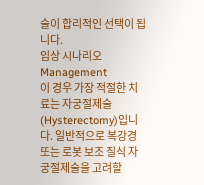술이 합리적인 선택이 됩니다.
임상 시나리오
Management
이 경우 가장 적절한 치료는 자궁절제술(Hysterectomy)입니다. 일반적으로 복강경 또는 로봇 보조 질식 자궁절제술을 고려할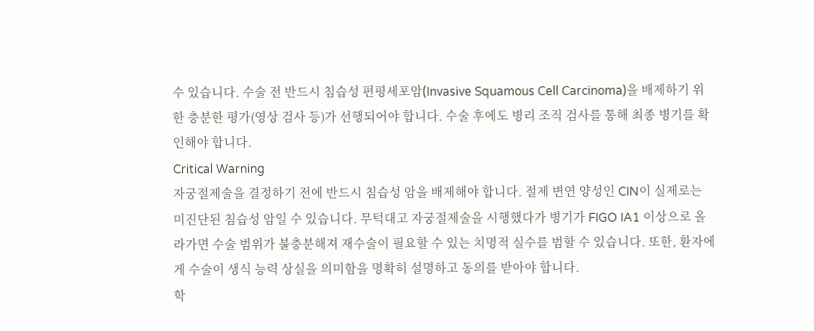수 있습니다. 수술 전 반드시 침습성 편평세포암(Invasive Squamous Cell Carcinoma)을 배제하기 위한 충분한 평가(영상 검사 등)가 선행되어야 합니다. 수술 후에도 병리 조직 검사를 통해 최종 병기를 확인해야 합니다.
Critical Warning
자궁절제술을 결정하기 전에 반드시 침습성 암을 배제해야 합니다. 절제 변연 양성인 CIN이 실제로는 미진단된 침습성 암일 수 있습니다. 무턱대고 자궁절제술을 시행했다가 병기가 FIGO IA1 이상으로 올라가면 수술 범위가 불충분해져 재수술이 필요할 수 있는 치명적 실수를 범할 수 있습니다. 또한, 환자에게 수술이 생식 능력 상실을 의미함을 명확히 설명하고 동의를 받아야 합니다.
학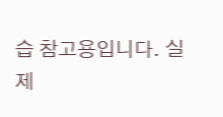습 참고용입니다. 실제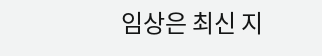임상은 최신 지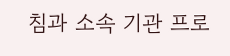침과 소속 기관 프로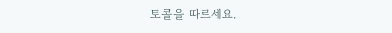토콜을 따르세요.